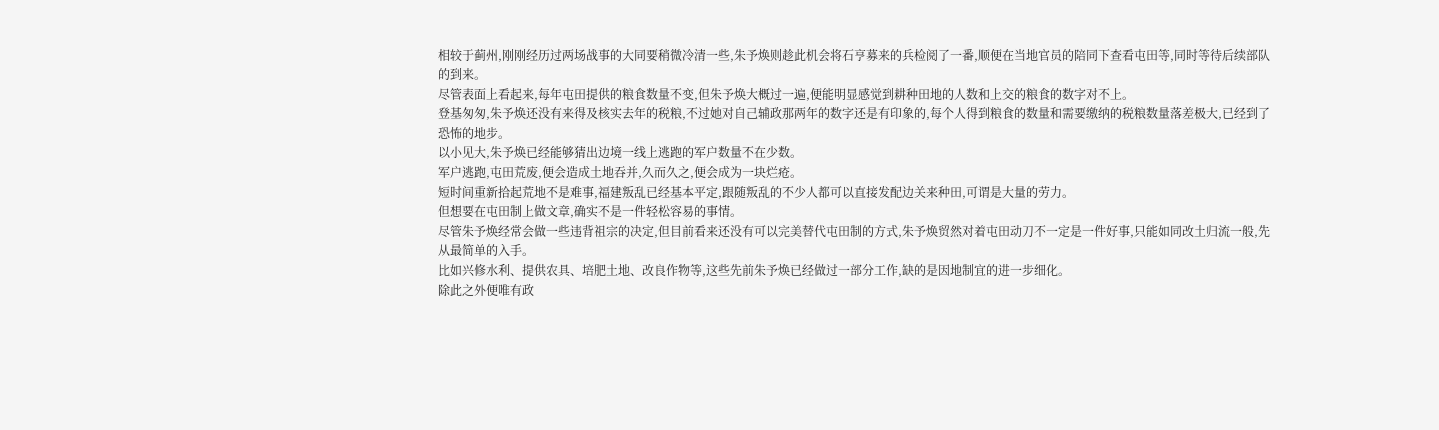相较于蓟州,刚刚经历过两场战事的大同要稍微冷清一些,朱予焕则趁此机会将石亨募来的兵检阅了一番,顺便在当地官员的陪同下查看屯田等,同时等待后续部队的到来。
尽管表面上看起来,每年屯田提供的粮食数量不变,但朱予焕大概过一遍,便能明显感觉到耕种田地的人数和上交的粮食的数字对不上。
登基匆匆,朱予焕还没有来得及核实去年的税粮,不过她对自己辅政那两年的数字还是有印象的,每个人得到粮食的数量和需要缴纳的税粮数量落差极大,已经到了恐怖的地步。
以小见大,朱予焕已经能够猜出边境一线上逃跑的军户数量不在少数。
军户逃跑,屯田荒废,便会造成土地吞并,久而久之,便会成为一块烂疮。
短时间重新拾起荒地不是难事,福建叛乱已经基本平定,跟随叛乱的不少人都可以直接发配边关来种田,可谓是大量的劳力。
但想要在屯田制上做文章,确实不是一件轻松容易的事情。
尽管朱予焕经常会做一些违背祖宗的决定,但目前看来还没有可以完美替代屯田制的方式,朱予焕贸然对着屯田动刀不一定是一件好事,只能如同改土归流一般,先从最简单的入手。
比如兴修水利、提供农具、培肥土地、改良作物等,这些先前朱予焕已经做过一部分工作,缺的是因地制宜的进一步细化。
除此之外便唯有政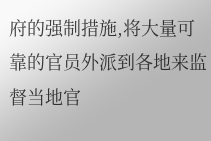府的强制措施,将大量可靠的官员外派到各地来监督当地官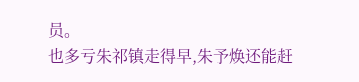员。
也多亏朱祁镇走得早,朱予焕还能赶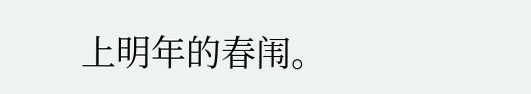上明年的春闱。